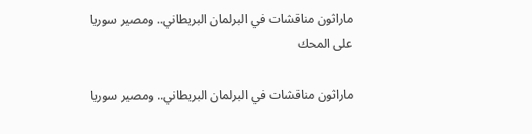ماراثون مناقشات في البرلمان البريطاني.. ومصير سوريا على المحك

ماراثون مناقشات في البرلمان البريطاني.. ومصير سوريا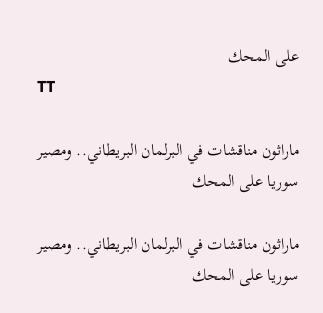على المحك
TT

ماراثون مناقشات في البرلمان البريطاني.. ومصير سوريا على المحك

ماراثون مناقشات في البرلمان البريطاني.. ومصير سوريا على المحك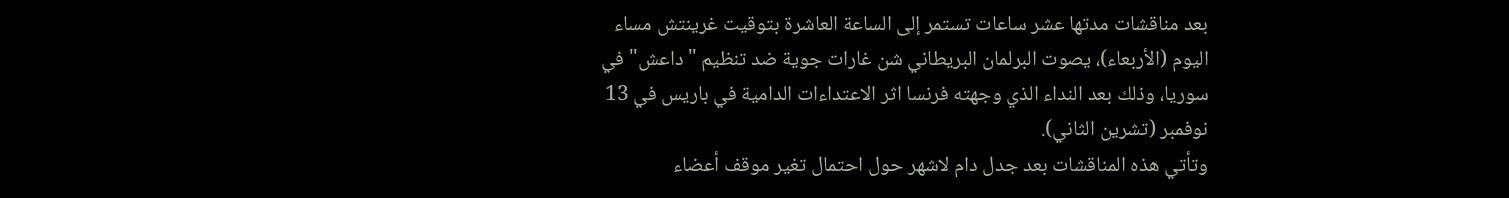بعد مناقشات مدتها عشر ساعات تستمر إلى الساعة العاشرة بتوقيت غرينتش مساء اليوم (الأربعاء)، يصوت البرلمان البريطاني شن غارات جوية ضد تنظيم "داعش" في سوريا، وذلك بعد النداء الذي وجهته فرنسا اثر الاعتداءات الدامية في باريس في 13 نوفمبر (تشرين الثاني).
وتأتي هذه المناقشات بعد جدل دام لاشهر حول احتمال تغير موقف أعضاء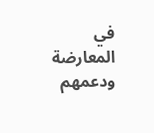في المعارضة ودعمهم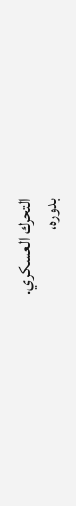التحرك العسكري.
بدوره،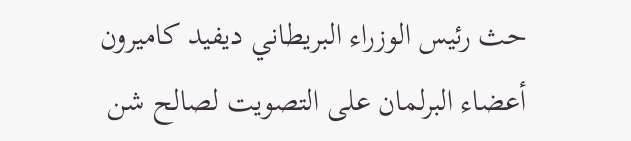حث رئيس الوزراء البريطاني ديفيد كاميرون أعضاء البرلمان على التصويت لصالح شن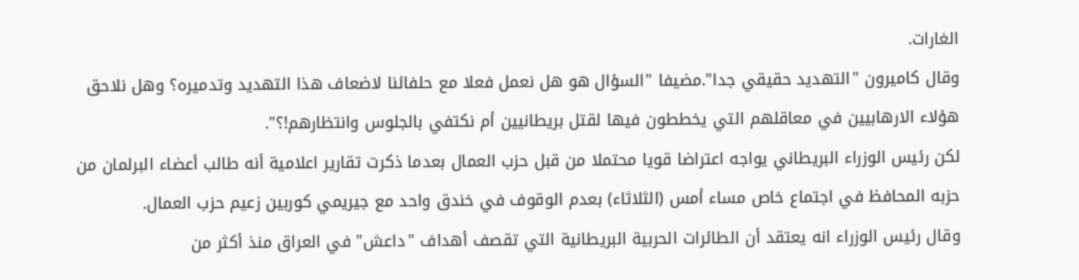الغارات.
وقال كاميرون "التهديد حقيقي جدا".مضيفا "السؤال هو هل نعمل فعلا مع حلفائنا لاضعاف هذا التهديد وتدميره؟ وهل نلاحق هؤلاء الارهابيين في معاقلهم التي يخططون فيها لقتل بريطانيين أم نكتفي بالجلوس وانتظارهم!؟".
لكن رئيس الوزراء البريطاني يواجه اعتراضا قويا محتملا من قبل حزب العمال بعدما ذكرت تقارير اعلامية أنه طالب أعضاء البرلمان من حزبه المحافظ في اجتماع خاص مساء أمس (الثلاثاء) بعدم الوقوف في خندق واحد مع جيريمي كوربين زعيم حزب العمال.
وقال رئيس الوزراء انه يعتقد أن الطائرات الحربية البريطانية التي تقصف أهداف "داعش" في العراق منذ أكثر من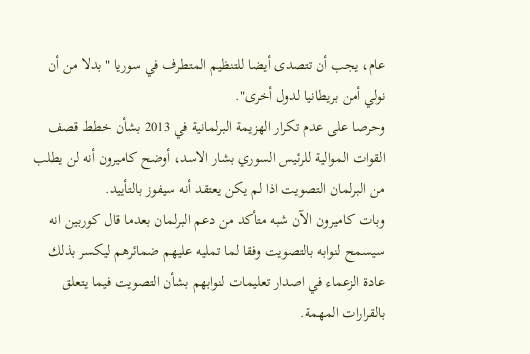عام، يجب أن تتصدى أيضا للتنظيم المتطرف في سوريا "بدلا من أن نولي أمن بريطانيا لدول أخرى".
وحرصا على عدم تكرار الهزيمة البرلمانية في 2013 بشأن خطط قصف القوات الموالية للرئيس السوري بشار الاسد، أوضح كاميرون أنه لن يطلب من البرلمان التصويت اذا لم يكن يعتقد أنه سيفوز بالتأييد.
وبات كاميرون الآن شبه متأكد من دعم البرلمان بعدما قال كوربين انه سيسمح لنوابه بالتصويت وفقا لما تمليه عليهم ضمائرهم ليكسر بذلك عادة الزعماء في اصدار تعليمات لنوابهم بشأن التصويت فيما يتعلق بالقرارات المهمة.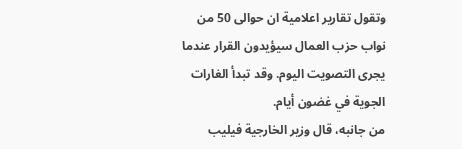وتقول تقارير اعلامية ان حوالى 50 من نواب حزب العمال سيؤيدون القرار عندما يجرى التصويت اليوم. وقد تبدأ الغارات الجوية في غضون أيام.
من جانبه، قال وزير الخارجية فيليب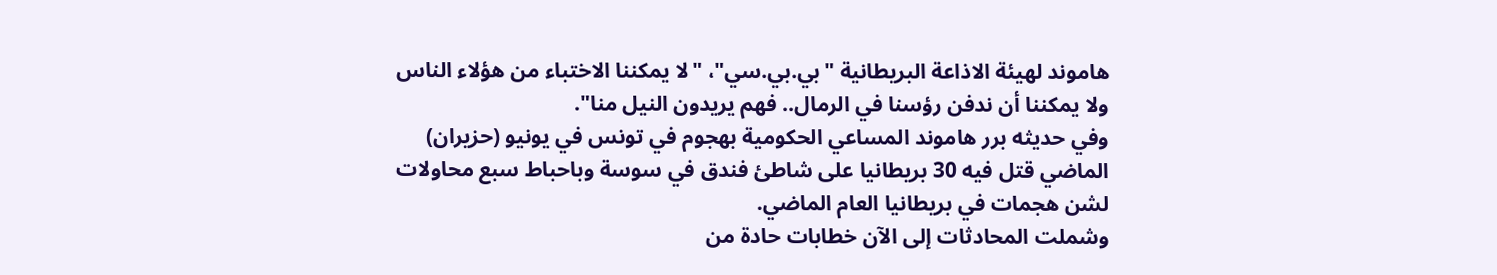هاموند لهيئة الاذاعة البريطانية "بي.بي.سي"، "لا يمكننا الاختباء من هؤلاء الناس ولا يمكننا أن ندفن رؤسنا في الرمال.. فهم يريدون النيل منا".
وفي حديثه برر هاموند المساعي الحكومية بهجوم في تونس في يونيو (حزيران) الماضي قتل فيه 30 بريطانيا على شاطئ فندق في سوسة وباحباط سبع محاولات لشن هجمات في بريطانيا العام الماضي.
وشملت المحادثات إلى الآن خطابات حادة من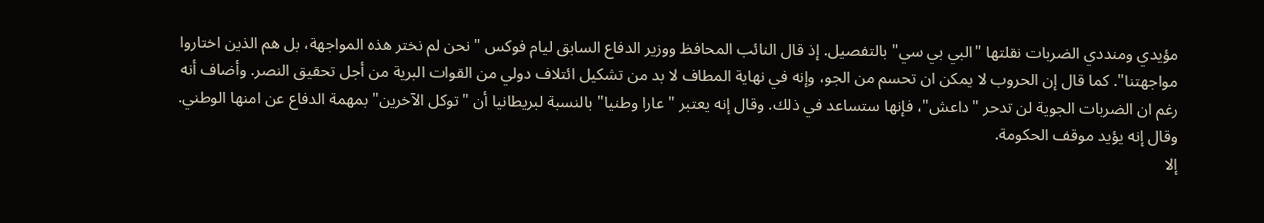مؤيدي ومنددي الضربات نقلتها "البي بي سي" بالتفصيل. إذ قال النائب المحافظ ووزير الدفاع السابق ليام فوكس "نحن لم نختر هذه المواجهة، بل هم الذين اختاروا مواجهتنا". كما قال إن الحروب لا يمكن ان تحسم من الجو، وإنه في نهاية المطاف لا بد من تشكيل ائتلاف دولي من القوات البرية من أجل تحقيق النصر. وأضاف أنه رغم ان الضربات الجوية لن تدحر "داعش"، فإنها ستساعد في ذلك. وقال إنه يعتبر "عارا وطنيا" بالنسبة لبريطانيا أن "توكل الآخرين" بمهمة الدفاع عن امنها الوطني. وقال إنه يؤيد موقف الحكومة.
إلا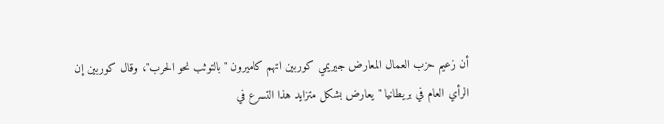أن زعيم حزب العمال المعارض جيريمي كوربين اتهم كاميرون "بالتوثب نحو الحرب"، وقال كوربين إن الرأي العام في بريطانيا "يعارض بشكل متزايد هذا التسرع في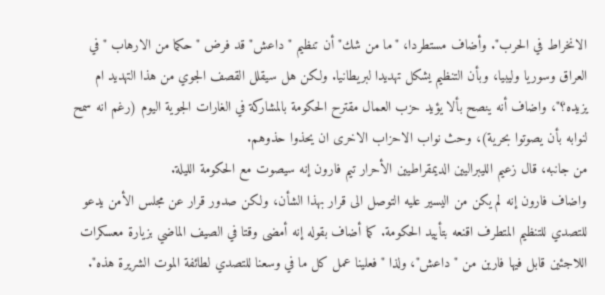الانخراط في الحرب". وأضاف مستطردا، "ما من شك" أن تنظيم "داعش" قد فرض "حكما من الارهاب " في العراق وسوريا وليبيا، وبأن التنظيم يشكل تهديدا لبريطانيا. ولكن هل سيقلل القصف الجوي من هذا التهديد ام يزيده؟"، واضاف أنه ينصح بألا يؤيد حزب العمال مقترح الحكومة بالمشاركة في الغارات الجوية اليوم (رغم انه سمح لنوابه بأن يصوتوا بحرية)، وحث نواب الاحزاب الاخرى ان يحذوا حذوهم.
من جانبه، قال زعيم الليبراليين الديمقراطيين الأحرار تيم فارون إنه سيصوت مع الحكومة الليلة.
واضاف فارون إنه لم يكن من اليسير عليه التوصل الى قرار بهذا الشأن، ولكن صدور قرار عن مجلس الأمن يدعو للتصدي للتنظيم المتطرف اقنعه بتأييد الحكومة. كما أضاف بقوله إنه أمضى وقتا في الصيف الماضي بزيارة معسكرات اللاجئين قابل فيها فارين من "داعش"، ولذا "فعلينا عمل كل ما في وسعنا للتصدي لطائفة الموت الشريرة هذه".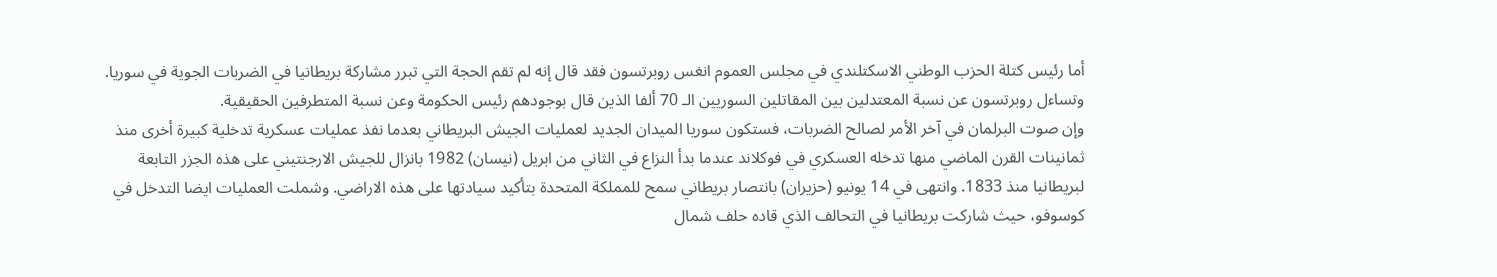أما رئيس كتلة الحزب الوطني الاسكتلندي في مجلس العموم انغس روبرتسون فقد قال إنه لم تقم الحجة التي تبرر مشاركة بريطانيا في الضربات الجوية في سوريا.
وتساءل روبرتسون عن نسبة المعتدلين بين المقاتلين السوريين الـ 70 ألفا الذين قال بوجودهم رئيس الحكومة وعن نسبة المتطرفين الحقيقية.
وإن صوت البرلمان في آخر الأمر لصالح الضربات، فستكون سوريا الميدان الجديد لعمليات الجيش البريطاني بعدما نفذ عمليات عسكرية تدخلية كبيرة أخرى منذ ثمانينات القرن الماضي منها تدخله العسكري في فوكلاند عندما بدأ النزاع في الثاني من ابريل (نيسان) 1982 بانزال للجيش الارجنتيني على هذه الجزر التابعة لبريطانيا منذ 1833. وانتهى في 14 يونيو (حزيران) بانتصار بريطاني سمح للمملكة المتحدة بتأكيد سيادتها على هذه الاراضي. وشملت العمليات ايضا التدخل في كوسوفو، حيث شاركت بريطانيا في التحالف الذي قاده حلف شمال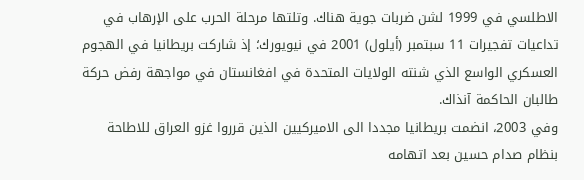الاطلسي في 1999 لشن ضربات جوية هناك. وتلتها مرحلة الحرب على الإرهاب في تداعيات تفجيرات 11 سبتمبر (أيلول) 2001 في نيويورك؛ إذ شاركت بريطانيا في الهجوم العسكري الواسع الذي شنته الولايات المتحدة في افغانستان في مواجهة رفض حركة طالبان الحاكمة آنذاك.
وفي 2003، انضمت بريطانيا مجددا الى الاميركيين الذين قرروا غزو العراق للاطاحة بنظام صدام حسين بعد اتهامه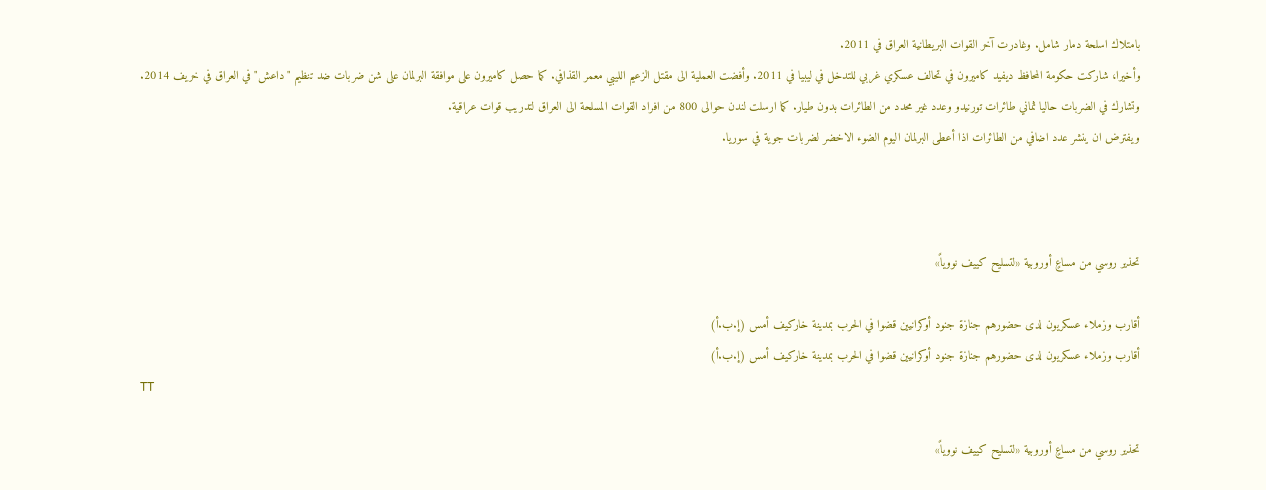بامتلاك اسلحة دمار شامل. وغادرت آخر القوات البريطانية العراق في 2011.
وأخيرا، شاركت حكومة المحافظ ديفيد كاميرون في تحالف عسكري غربي للتدخل في ليبيا في 2011. وأفضت العملية الى مقتل الزعيم الليبي معمر القذافي. كما حصل كاميرون على موافقة البرلمان على شن ضربات ضد تنظيم "داعش" في العراق في خريف 2014.
وتشارك في الضربات حاليا ثماني طائرات تورنيدو وعدد غير محدد من الطائرات بدون طيار. كما ارسلت لندن حوالى 800 من افراد القوات المسلحة الى العراق لتدريب قوات عراقية.
ويفترض ان ينشر عدد اضافي من الطائرات اذا أعطى البرلمان اليوم الضوء الاخضر لضربات جوية في سوريا.



تحذير روسي من مساعٍ أوروبية «لتسليح كييف نووياً»

أقارب وزملاء عسكريون لدى حضورهم جنازة جنود أوكرانيين قضوا في الحرب بمدينة خاركيف أمس (إ.ب.أ)
أقارب وزملاء عسكريون لدى حضورهم جنازة جنود أوكرانيين قضوا في الحرب بمدينة خاركيف أمس (إ.ب.أ)
TT

تحذير روسي من مساعٍ أوروبية «لتسليح كييف نووياً»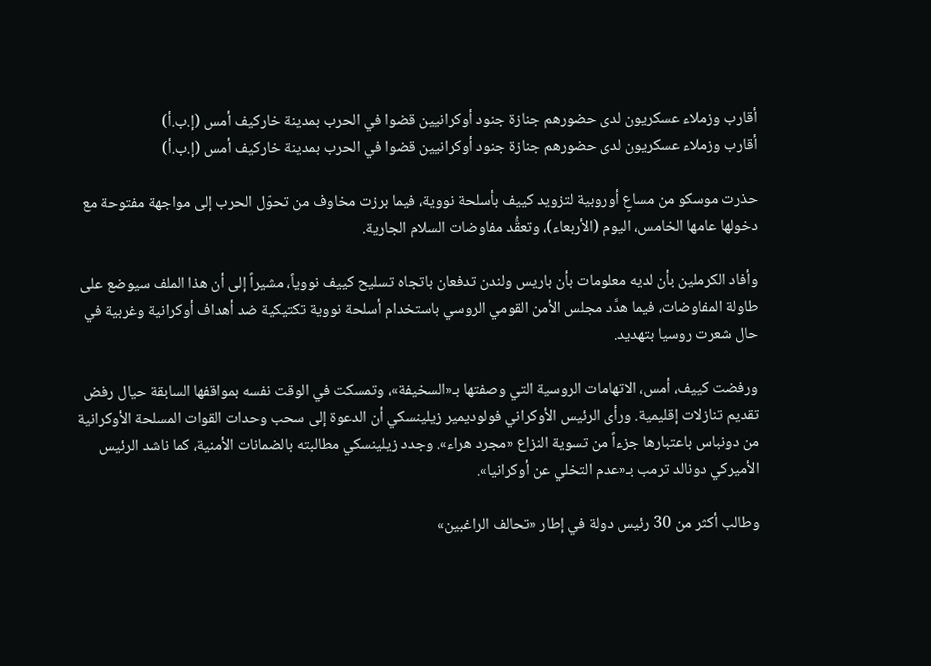أقارب وزملاء عسكريون لدى حضورهم جنازة جنود أوكرانيين قضوا في الحرب بمدينة خاركيف أمس (إ.ب.أ)
أقارب وزملاء عسكريون لدى حضورهم جنازة جنود أوكرانيين قضوا في الحرب بمدينة خاركيف أمس (إ.ب.أ)

حذرت موسكو من مساعٍ أوروبية لتزويد كييف بأسلحة نووية، فيما برزت مخاوف من تحوّل الحرب إلى مواجهة مفتوحة مع دخولها عامها الخامس، اليوم (الأربعاء)، وتعقُّد مفاوضات السلام الجارية.

وأفاد الكرملين بأن لديه معلومات بأن باريس ولندن تدفعان باتجاه تسليح كييف نووياً، مشيراً إلى أن هذا الملف سيوضع على طاولة المفاوضات، فيما هدَّد مجلس الأمن القومي الروسي باستخدام أسلحة نووية تكتيكية ضد أهداف أوكرانية وغربية في حال شعرت روسيا بتهديد.

ورفضت كييف، أمس، الاتهامات الروسية التي وصفتها بـ«السخيفة»، وتمسكت في الوقت نفسه بمواقفها السابقة حيال رفض تقديم تنازلات إقليمية. ورأى الرئيس الأوكراني فولوديمير زيلينسكي أن الدعوة إلى سحب وحدات القوات المسلحة الأوكرانية من دونباس باعتبارها جزءاً من تسوية النزاع «مجرد هراء». وجدد زيلينسكي مطالبته بالضمانات الأمنية، كما ناشد الرئيس الأميركي دونالد ترمب بـ«عدم التخلي عن أوكرانيا».

وطالب أكثر من 30 رئيس دولة في إطار «تحالف الراغبين»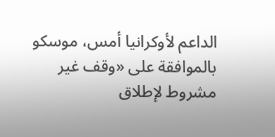الداعم لأوكرانيا أمس، موسكو بالموافقة على «وقف غير مشروط لإطلاق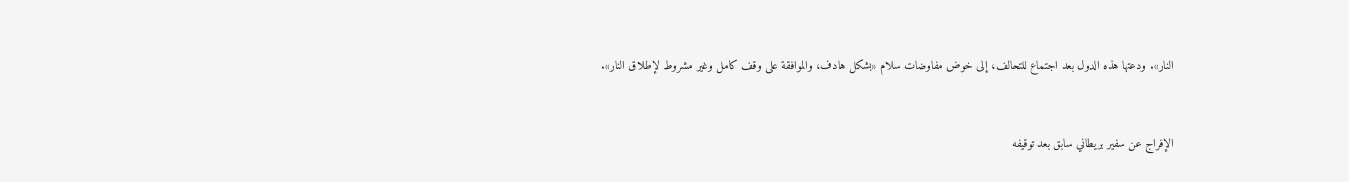النار». ودعتها هذه الدول بعد اجتماع للتحالف، إلى خوض مفاوضات سلام «بشكل هادف، والموافقة على وقف كامل وغير مشروط لإطلاق النار».


الإفراج عن سفير بريطاني سابق بعد توقيفه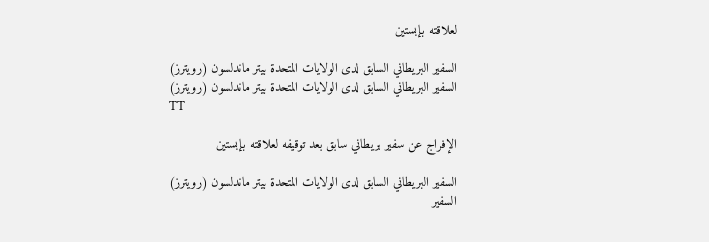لعلاقته بإبستين

السفير البريطاني السابق لدى الولايات المتحدة بيتر ماندلسون (رويترز)
السفير البريطاني السابق لدى الولايات المتحدة بيتر ماندلسون (رويترز)
TT

الإفراج عن سفير بريطاني سابق بعد توقيفه لعلاقته بإبستين

السفير البريطاني السابق لدى الولايات المتحدة بيتر ماندلسون (رويترز)
السفير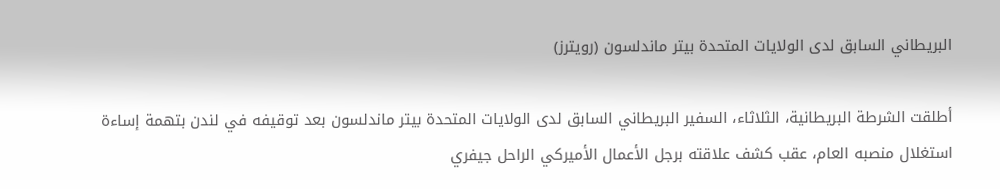البريطاني السابق لدى الولايات المتحدة بيتر ماندلسون (رويترز)

أطلقت الشرطة البريطانية، الثلاثاء، السفير البريطاني السابق لدى الولايات المتحدة بيتر ماندلسون بعد توقيفه في لندن بتهمة إساءة استغلال منصبه العام، عقب كشف علاقته برجل الأعمال الأميركي الراحل جيفري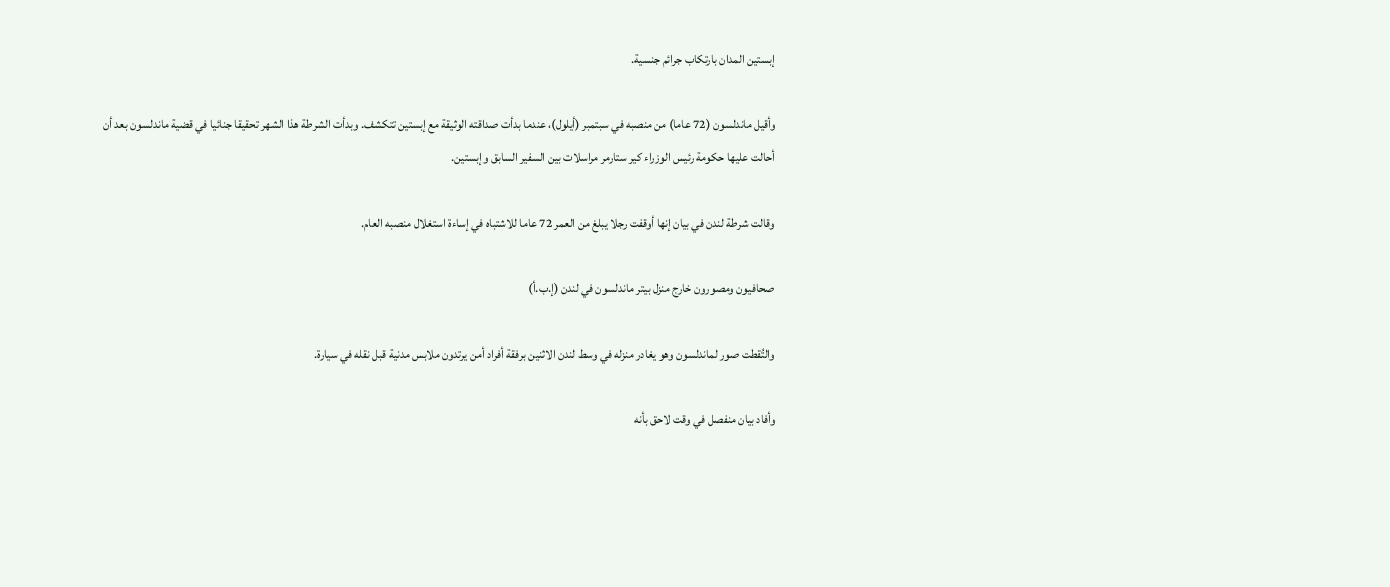إبستين المدان بارتكاب جرائم جنسية.

وأقيل ماندلسون (72 عاما) من منصبه في سبتمبر (أيلول)، عندما بدأت صداقته الوثيقة مع إبستين تتكشف. وبدأت الشرطة هذا الشهر تحقيقا جنائيا في قضية ماندلسون بعد أن أحالت عليها حكومة رئيس الوزراء كير ستارمر مراسلات بين السفير السابق وإبستين.

وقالت شرطة لندن في بيان إنها أوقفت رجلا يبلغ من العمر 72 عاما للاشتباه في إساءة ‌استغلال منصبه ‌العام.

صحافيون ومصورون خارج منزل بيتر ماندلسون في لندن (إ.ب.أ)

والتُقطت صور لماندلسون وهو يغادر منزله في ‌وسط لندن الاثنين برفقة أفراد أمن يرتدون ملابس مدنية قبل نقله في سيارة.

وأفاد بيان منفصل في وقت لاحق بأنه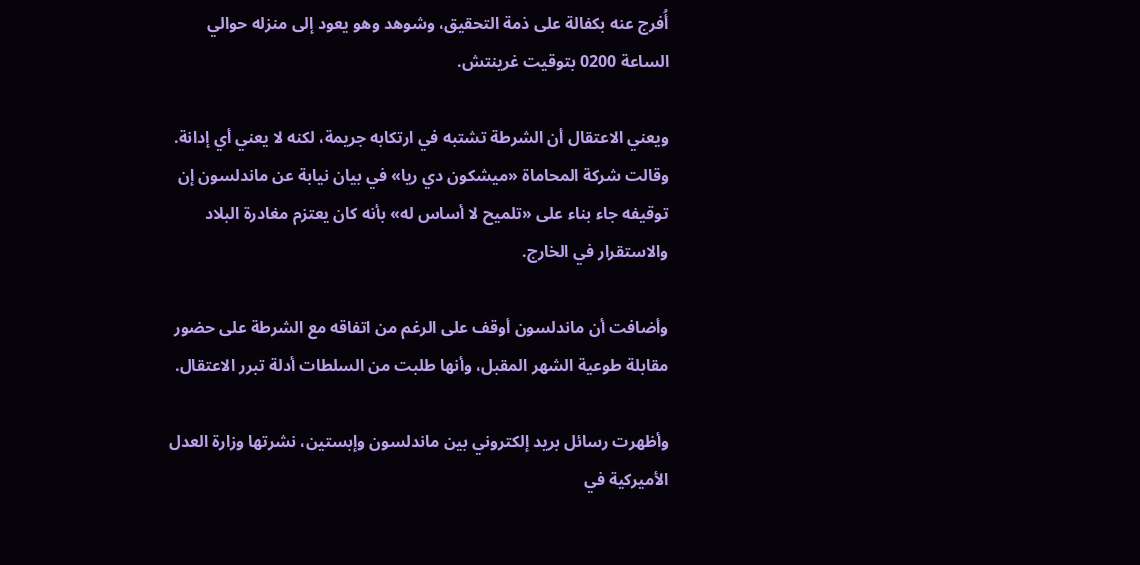أُفرج عنه بكفالة على ذمة التحقيق، وشوهد وهو يعود إلى منزله حوالي الساعة 0200 بتوقيت غرينتش.

ويعني الاعتقال أن الشرطة تشتبه في ارتكابه جريمة، لكنه لا يعني أي إدانة. وقالت شركة المحاماة «ميشكون دي ريا» في بيان نيابة عن ماندلسون إن توقيفه جاء ‌بناء على «تلميح لا أساس له» بأنه ‌كان يعتزم مغادرة البلاد والاستقرار في الخارج.

وأضافت أن ماندلسون أوقف على الرغم من اتفاقه مع الشرطة على حضور مقابلة طوعية ‌الشهر المقبل، وأنها طلبت من السلطات أدلة تبرر الاعتقال.

وأظهرت رسائل بريد إلكتروني بين ماندلسون وإبستين، نشرتها وزارة العدل الأميركية في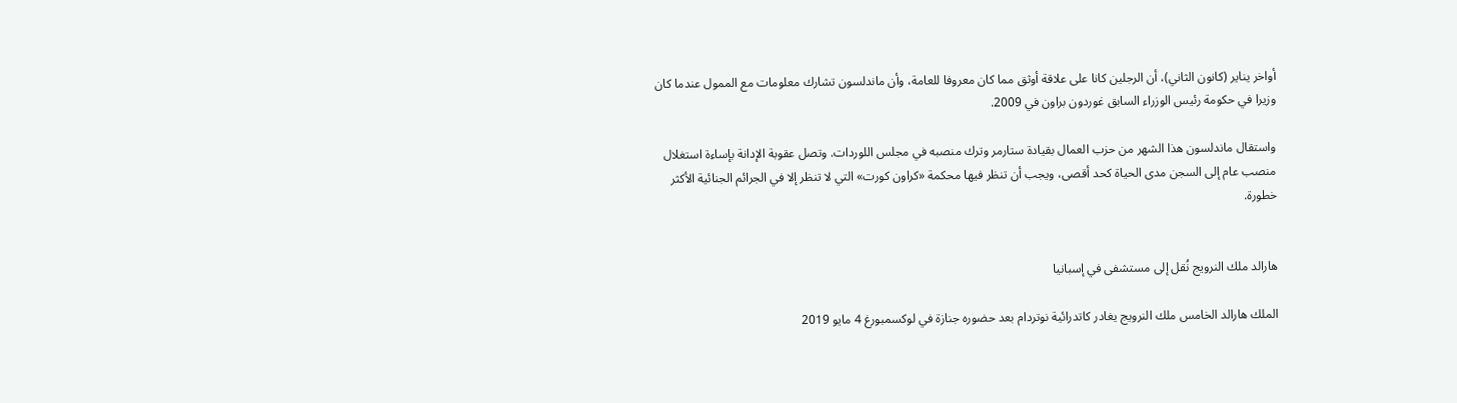أواخر يناير (كانون الثاني)، أن الرجلين كانا على علاقة ‌أوثق مما كان معروفا للعامة، وأن ماندلسون تشارك معلومات مع الممول عندما كان وزيرا في حكومة رئيس الوزراء السابق غوردون براون في 2009.

واستقال ماندلسون هذا الشهر من حزب العمال بقيادة ستارمر وترك منصبه في مجلس اللوردات. وتصل عقوبة الإدانة بإساءة استغلال منصب عام إلى السجن مدى الحياة كحد أقصى، ويجب أن تنظر فيها محكمة «كراون كورت» التي لا تنظر إلا في الجرائم الجنائية الأكثر خطورة.


هارالد ملك النرويج نُقل إلى مستشفى في إسبانيا

الملك هارالد الخامس ملك النرويج يغادر كاتدرائية نوتردام بعد حضوره جنازة في لوكسمبورغ 4 مايو 2019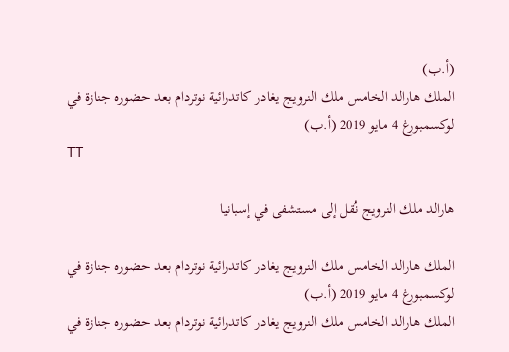(أ.ب)
الملك هارالد الخامس ملك النرويج يغادر كاتدرائية نوتردام بعد حضوره جنازة في لوكسمبورغ 4 مايو 2019 (أ.ب)
TT

هارالد ملك النرويج نُقل إلى مستشفى في إسبانيا

الملك هارالد الخامس ملك النرويج يغادر كاتدرائية نوتردام بعد حضوره جنازة في لوكسمبورغ 4 مايو 2019 (أ.ب)
الملك هارالد الخامس ملك النرويج يغادر كاتدرائية نوتردام بعد حضوره جنازة في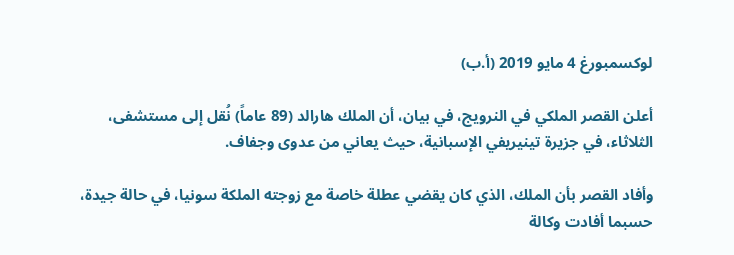لوكسمبورغ 4 مايو 2019 (أ.ب)

أعلن القصر الملكي في النرويج، في بيان، أن الملك هارالد (89 عاماً) نُقل إلى مستشفى، الثلاثاء، في جزيرة تينيريفي الإسبانية، حيث يعاني من عدوى وجفاف.

وأفاد القصر بأن الملك، الذي كان يقضي عطلة خاصة مع زوجته الملكة سونيا، في حالة جيدة، حسبما أفادت وكالة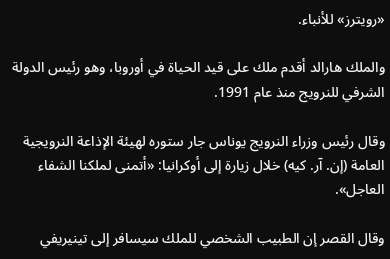«رويترز» للأنباء.

والملك هارالد أقدم ملك على قيد الحياة في أوروبا، وهو رئيس الدولة الشرفي للنرويج منذ عام 1991.

وقال رئيس وزراء النرويج ‌يوناس جار ستوره ‌لهيئة الإذاعة النرويجية العامة (إن. آر. كيه) خلال زيارة إلى أوكرانيا: «أتمنى لملكنا الشفاء العاجل».

وقال القصر إن الطبيب ‌الشخصي للملك سيسافر إلى تينيريفي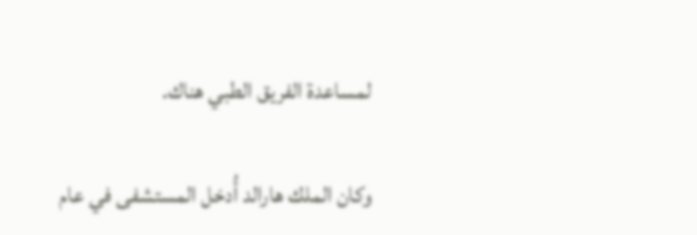لمساعدة الفريق الطبي هناك.

وكان الملك هارالد أُدخل المستشفى في عام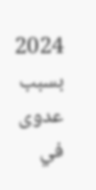2024 بسبب عدوى في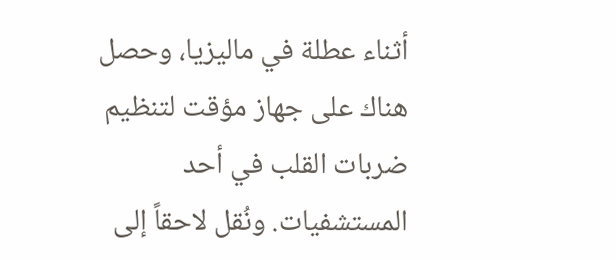أثناء عطلة في ماليزيا، وحصل هناك على جهاز مؤقت لتنظيم ضربات القلب في أحد المستشفيات. ونُقل لاحقاً إلى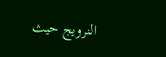النرويج حيث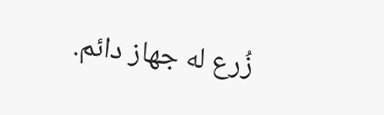زُرع له جهاز دائم.